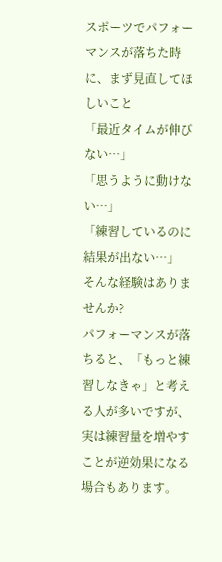スポーツでパフォーマンスが落ちた時に、まず見直してほしいこと
「最近タイムが伸びない…」
「思うように動けない…」
「練習しているのに結果が出ない…」
そんな経験はありませんか?
パフォーマンスが落ちると、「もっと練習しなきゃ」と考える人が多いですが、実は練習量を増やすことが逆効果になる場合もあります。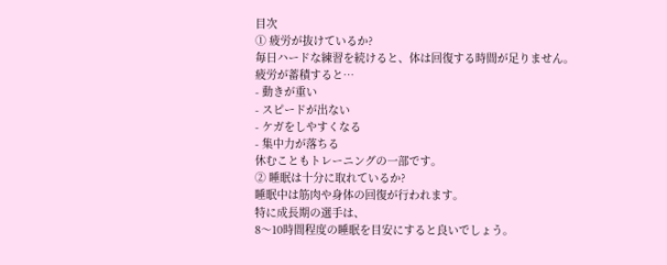目次
① 疲労が抜けているか?
毎日ハードな練習を続けると、体は回復する時間が足りません。
疲労が蓄積すると…
- 動きが重い
- スピードが出ない
- ケガをしやすくなる
- 集中力が落ちる
休むこともトレーニングの一部です。
② 睡眠は十分に取れているか?
睡眠中は筋肉や身体の回復が行われます。
特に成長期の選手は、
8〜10時間程度の睡眠を目安にすると良いでしょう。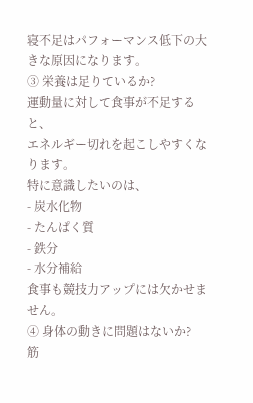寝不足はパフォーマンス低下の大きな原因になります。
③ 栄養は足りているか?
運動量に対して食事が不足すると、
エネルギー切れを起こしやすくなります。
特に意識したいのは、
- 炭水化物
- たんぱく質
- 鉄分
- 水分補給
食事も競技力アップには欠かせません。
④ 身体の動きに問題はないか?
筋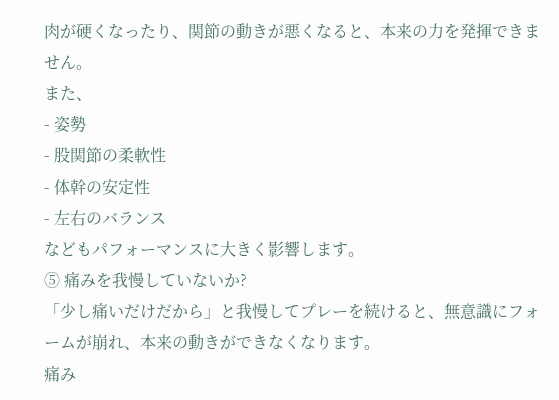肉が硬くなったり、関節の動きが悪くなると、本来の力を発揮できません。
また、
- 姿勢
- 股関節の柔軟性
- 体幹の安定性
- 左右のバランス
などもパフォーマンスに大きく影響します。
⑤ 痛みを我慢していないか?
「少し痛いだけだから」と我慢してプレーを続けると、無意識にフォームが崩れ、本来の動きができなくなります。
痛み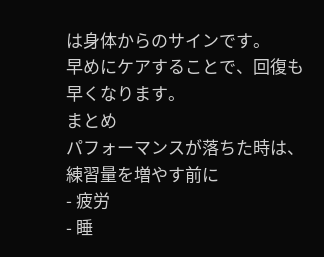は身体からのサインです。
早めにケアすることで、回復も早くなります。
まとめ
パフォーマンスが落ちた時は、
練習量を増やす前に
- 疲労
- 睡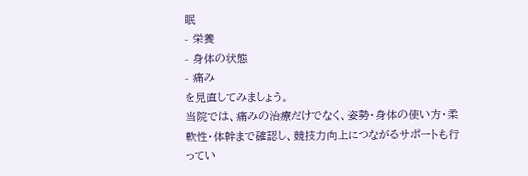眠
- 栄養
- 身体の状態
- 痛み
を見直してみましょう。
当院では、痛みの治療だけでなく、姿勢・身体の使い方・柔軟性・体幹まで確認し、競技力向上につながるサポートも行ってい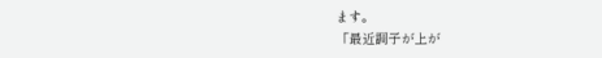ます。
「最近調子が上が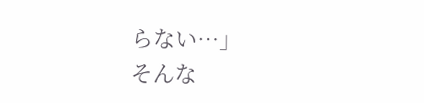らない…」
そんな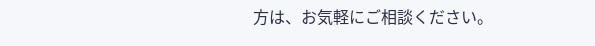方は、お気軽にご相談ください。